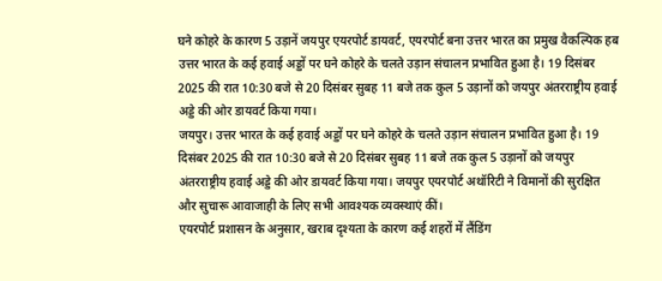घने कोहरे के कारण 5 उड़ानें जयपुर एयरपोर्ट डायवर्ट, एयरपोर्ट बना उत्तर भारत का प्रमुख वैकल्पिक हब
उत्तर भारत के कई हवाई अड्डों पर घने कोहरे के चलते उड़ान संचालन प्रभावित हुआ है। 19 दिसंबर 2025 की रात 10:30 बजे से 20 दिसंबर सुबह 11 बजे तक कुल 5 उड़ानों को जयपुर अंतरराष्ट्रीय हवाई अड्डे की ओर डायवर्ट किया गया।
जयपुर। उत्तर भारत के कई हवाई अड्डों पर घने कोहरे के चलते उड़ान संचालन प्रभावित हुआ है। 19 दिसंबर 2025 की रात 10:30 बजे से 20 दिसंबर सुबह 11 बजे तक कुल 5 उड़ानों को जयपुर अंतरराष्ट्रीय हवाई अड्डे की ओर डायवर्ट किया गया। जयपुर एयरपोर्ट अथॉरिटी ने विमानों की सुरक्षित और सुचारू आवाजाही के लिए सभी आवश्यक व्यवस्थाएं कीं।
एयरपोर्ट प्रशासन के अनुसार, खराब दृश्यता के कारण कई शहरों में लैंडिंग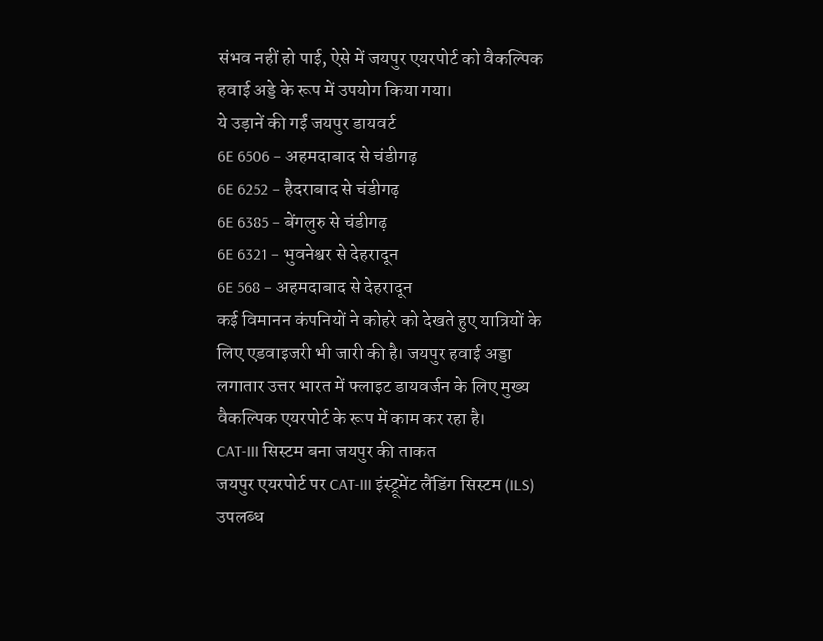संभव नहीं हो पाई, ऐसे में जयपुर एयरपोर्ट को वैकल्पिक हवाई अड्डे के रूप में उपयोग किया गया।
ये उड़ानें की गईं जयपुर डायवर्ट
6E 6506 – अहमदाबाद से चंडीगढ़
6E 6252 – हैदराबाद से चंडीगढ़
6E 6385 – बेंगलुरु से चंडीगढ़
6E 6321 – भुवनेश्वर से देहरादून
6E 568 – अहमदाबाद से देहरादून
कई विमानन कंपनियों ने कोहरे को देखते हुए यात्रियों के लिए एडवाइजरी भी जारी की है। जयपुर हवाई अड्डा लगातार उत्तर भारत में फ्लाइट डायवर्जन के लिए मुख्य वैकल्पिक एयरपोर्ट के रूप में काम कर रहा है।
CAT-III सिस्टम बना जयपुर की ताकत
जयपुर एयरपोर्ट पर CAT-III इंस्ट्रूमेंट लैंडिंग सिस्टम (ILS) उपलब्ध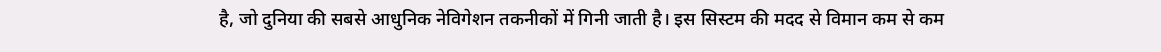है, जो दुनिया की सबसे आधुनिक नेविगेशन तकनीकों में गिनी जाती है। इस सिस्टम की मदद से विमान कम से कम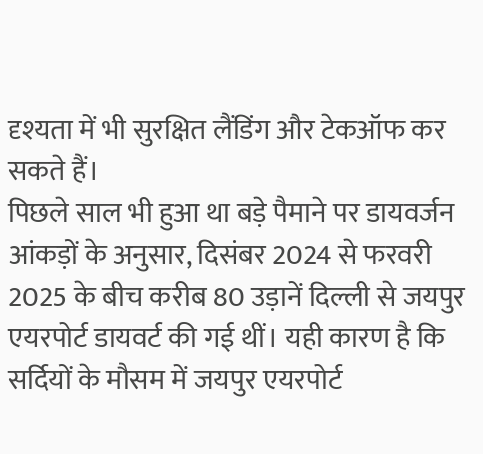दृश्यता में भी सुरक्षित लैंडिंग और टेकऑफ कर सकते हैं।
पिछले साल भी हुआ था बड़े पैमाने पर डायवर्जन
आंकड़ों के अनुसार, दिसंबर 2024 से फरवरी 2025 के बीच करीब 80 उड़ानें दिल्ली से जयपुर एयरपोर्ट डायवर्ट की गई थीं। यही कारण है कि सर्दियों के मौसम में जयपुर एयरपोर्ट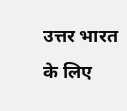उत्तर भारत के लिए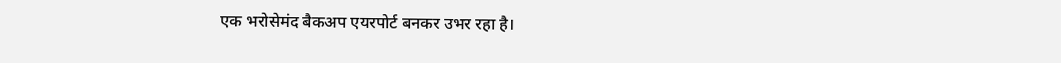एक भरोसेमंद बैकअप एयरपोर्ट बनकर उभर रहा है।